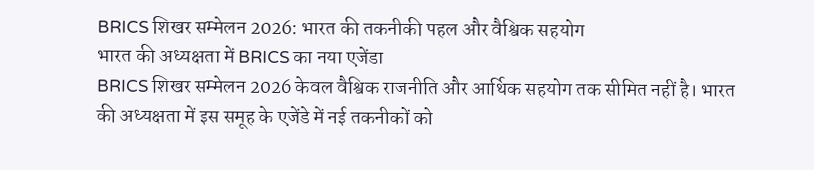BRICS शिखर सम्मेलन 2026: भारत की तकनीकी पहल और वैश्विक सहयोग
भारत की अध्यक्षता में BRICS का नया एजेंडा
BRICS शिखर सम्मेलन 2026 केवल वैश्विक राजनीति और आर्थिक सहयोग तक सीमित नहीं है। भारत की अध्यक्षता में इस समूह के एजेंडे में नई तकनीकों को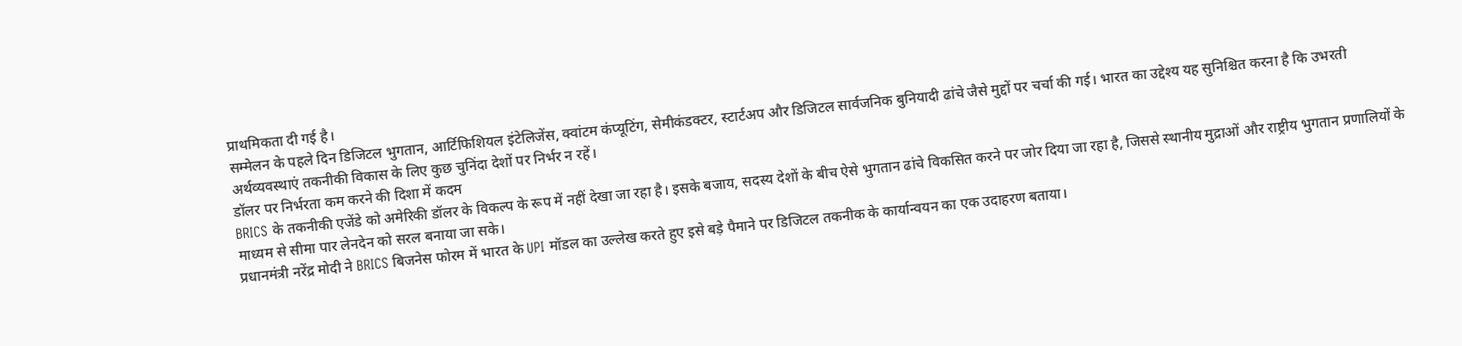प्राथमिकता दी गई है।
सम्मेलन के पहले दिन डिजिटल भुगतान, आर्टिफिशियल इंटेलिजेंस, क्वांटम कंप्यूटिंग, सेमीकंडक्टर, स्टार्टअप और डिजिटल सार्वजनिक बुनियादी ढांचे जैसे मुद्दों पर चर्चा की गई। भारत का उद्देश्य यह सुनिश्चित करना है कि उभरती अर्थव्यवस्थाएं तकनीकी विकास के लिए कुछ चुनिंदा देशों पर निर्भर न रहें।
डॉलर पर निर्भरता कम करने की दिशा में कदम
BRICS के तकनीकी एजेंडे को अमेरिकी डॉलर के विकल्प के रूप में नहीं देखा जा रहा है। इसके बजाय, सदस्य देशों के बीच ऐसे भुगतान ढांचे विकसित करने पर जोर दिया जा रहा है, जिससे स्थानीय मुद्राओं और राष्ट्रीय भुगतान प्रणालियों के माध्यम से सीमा पार लेनदेन को सरल बनाया जा सके।
प्रधानमंत्री नरेंद्र मोदी ने BRICS बिजनेस फोरम में भारत के UPI मॉडल का उल्लेख करते हुए इसे बड़े पैमाने पर डिजिटल तकनीक के कार्यान्वयन का एक उदाहरण बताया।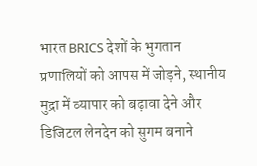भारत BRICS देशों के भुगतान प्रणालियों को आपस में जोड़ने, स्थानीय मुद्रा में व्यापार को बढ़ावा देने और डिजिटल लेनदेन को सुगम बनाने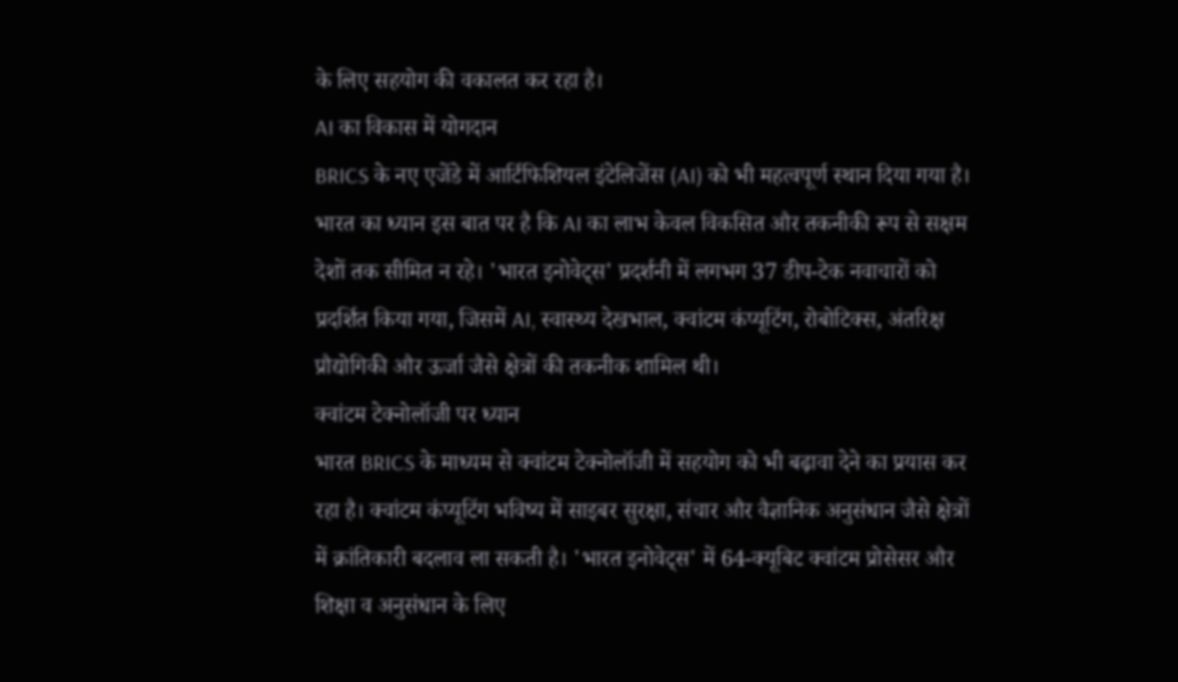के लिए सहयोग की वकालत कर रहा है।
AI का विकास में योगदान
BRICS के नए एजेंडे में आर्टिफिशियल इंटेलिजेंस (AI) को भी महत्वपूर्ण स्थान दिया गया है। भारत का ध्यान इस बात पर है कि AI का लाभ केवल विकसित और तकनीकी रूप से सक्षम देशों तक सीमित न रहे। 'भारत इनोवेट्स' प्रदर्शनी में लगभग 37 डीप-टेक नवाचारों को प्रदर्शित किया गया, जिसमें AI, स्वास्थ्य देखभाल, क्वांटम कंप्यूटिंग, रोबोटिक्स, अंतरिक्ष प्रौद्योगिकी और ऊर्जा जैसे क्षेत्रों की तकनीक शामिल थी।
क्वांटम टेक्नोलॉजी पर ध्यान
भारत BRICS के माध्यम से क्वांटम टेक्नोलॉजी में सहयोग को भी बढ़ावा देने का प्रयास कर रहा है। क्वांटम कंप्यूटिंग भविष्य में साइबर सुरक्षा, संचार और वैज्ञानिक अनुसंधान जैसे क्षेत्रों में क्रांतिकारी बदलाव ला सकती है। 'भारत इनोवेट्स' में 64-क्यूबिट क्वांटम प्रोसेसर और शिक्षा व अनुसंधान के लिए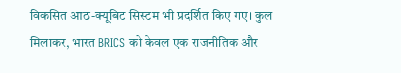विकसित आठ-क्यूबिट सिस्टम भी प्रदर्शित किए गए। कुल मिलाकर, भारत BRICS को केवल एक राजनीतिक और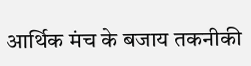आर्थिक मंच के बजाय तकनीकी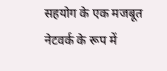सहयोग के एक मजबूत नेटवर्क के रूप में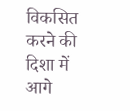विकसित करने की दिशा में आगे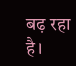बढ़ रहा है।